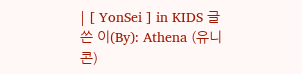| [ YonSei ] in KIDS 글 쓴 이(By): Athena (유니콘)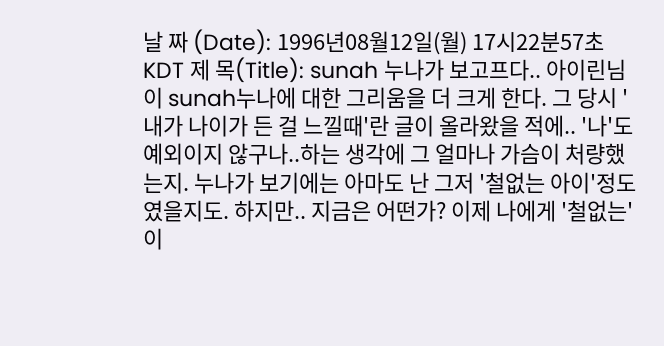날 짜 (Date): 1996년08월12일(월) 17시22분57초 KDT 제 목(Title): sunah 누나가 보고프다.. 아이린님이 sunah누나에 대한 그리움을 더 크게 한다. 그 당시 '내가 나이가 든 걸 느낄때'란 글이 올라왔을 적에.. '나'도 예외이지 않구나..하는 생각에 그 얼마나 가슴이 처량했는지. 누나가 보기에는 아마도 난 그저 '철없는 아이'정도였을지도. 하지만.. 지금은 어떤가? 이제 나에게 '철없는' 이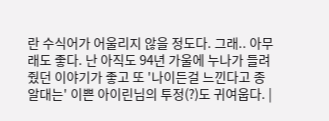란 수식어가 어울리지 않을 정도다. 그래.. 아무래도 좋다. 난 아직도 94년 가울에 누나가 들려줬던 이야기가 좋고 또 '나이든걸 느낀다고 종알대는' 이쁜 아이린님의 투정(?)도 귀여웁다. |